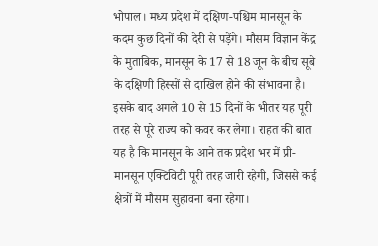भोपाल। मध्य प्रदेश में दक्षिण-पश्चिम मानसून के कदम कुछ दिनों की देरी से पड़ेंगे। मौसम विज्ञान केंद्र के मुताबिक, मानसून के 17 से 18 जून के बीच सूबे के दक्षिणी हिस्सों से दाखिल होने की संभावना है। इसके बाद अगले 10 से 15 दिनों के भीतर यह पूरी तरह से पूरे राज्य को कवर कर लेगा। राहत की बात यह है कि मानसून के आने तक प्रदेश भर में प्री-मानसून एक्टिविटी पूरी तरह जारी रहेगी, जिससे कई क्षेत्रों में मौसम सुहावना बना रहेगा।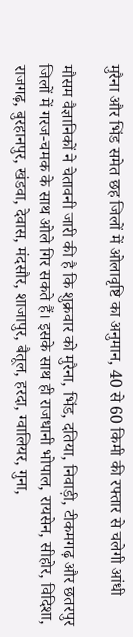मुरैना और भिंड समेत छह जिलों में ओलावृष्टि का अनुमान, 40 से 60 किमी की रफ्तार से चलेगी आंधी

मौसम वैज्ञानिकों ने चेतावनी जारी की है कि शुक्रवार को मुरैना, भिंड, दतिया, निवाड़ी, टीकमगढ़ और छतरपुर जिलों में गरज-चमक के साथ ओले गिर सकते हैं। इसके साथ ही राजधानी भोपाल, रायसेन, सीहोर, विदिशा, राजगढ़, बुरहानपुर, खंडवा, देवास, मंदसौर, शाजापुर, बैतूल, हरदा, ग्वालियर, गुना,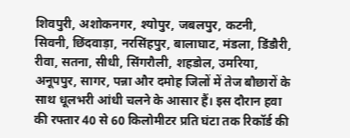शिवपुरी, अशोकनगर, श्योपुर, जबलपुर, कटनी, सिवनी, छिंदवाड़ा, नरसिंहपुर, बालाघाट, मंडला, डिंडौरी, रीवा, सतना, सीधी, सिंगरौली, शहडोल, उमरिया, अनूपपुर, सागर, पन्ना और दमोह जिलों में तेज बौछारों के साथ धूलभरी आंधी चलने के आसार हैं। इस दौरान हवा की रफ्तार 40 से 60 किलोमीटर प्रति घंटा तक रिकॉर्ड की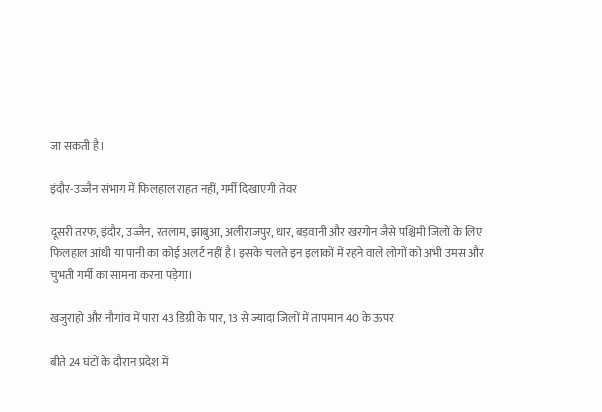जा सकती है।

इंदौर-उज्जैन संभाग में फिलहाल राहत नहीं, गर्मी दिखाएगी तेवर

दूसरी तरफ, इंदौर, उज्जैन, रतलाम, झाबुआ, अलीराजपुर, धार, बड़वानी और खरगोन जैसे पश्चिमी जिलों के लिए फिलहाल आंधी या पानी का कोई अलर्ट नहीं है। इसके चलते इन इलाकों में रहने वाले लोगों को अभी उमस और चुभती गर्मी का सामना करना पड़ेगा।

खजुराहो और नौगांव में पारा 43 डिग्री के पार, 13 से ज्यादा जिलों में तापमान 40 के ऊपर

बीते 24 घंटों के दौरान प्रदेश में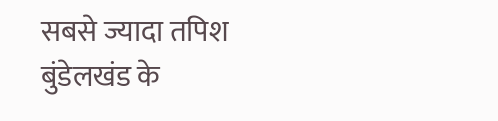सबसे ज्यादा तपिश बुंडेलखंड के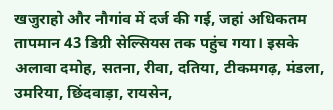खजुराहो और नौगांव में दर्ज की गई, जहां अधिकतम तापमान 43 डिग्री सेल्सियस तक पहुंच गया। इसके अलावा दमोह, सतना, रीवा, दतिया, टीकमगढ़, मंडला, उमरिया, छिंदवाड़ा, रायसेन,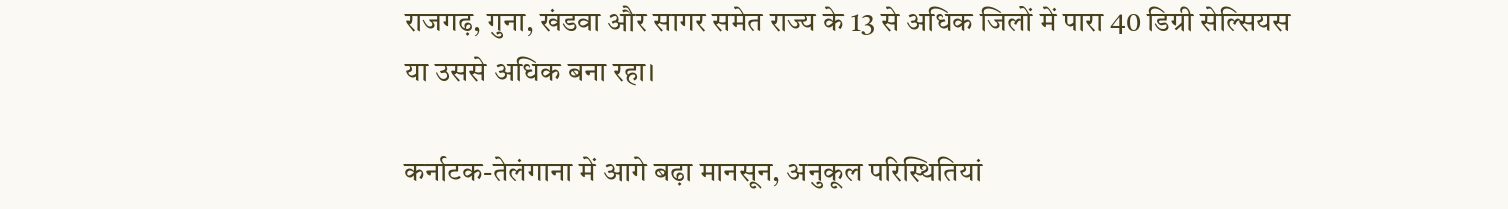राजगढ़, गुना, खंडवा और सागर समेत राज्य के 13 से अधिक जिलों में पारा 40 डिग्री सेल्सियस या उससे अधिक बना रहा।

कर्नाटक-तेलंगाना में आगे बढ़ा मानसून, अनुकूल परिस्थितियां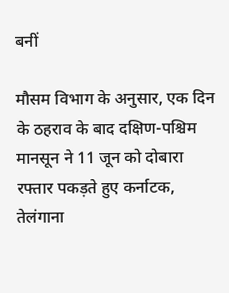बनीं

मौसम विभाग के अनुसार, एक दिन के ठहराव के बाद दक्षिण-पश्चिम मानसून ने 11 जून को दोबारा रफ्तार पकड़ते हुए कर्नाटक, तेलंगाना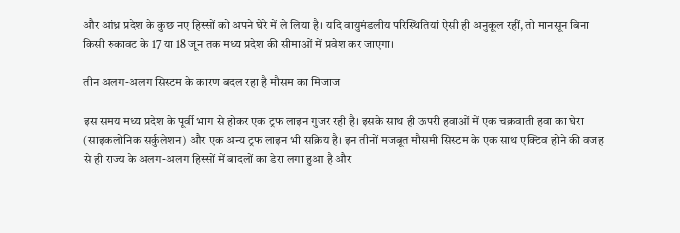और आंध्र प्रदेश के कुछ नए हिस्सों को अपने घेरे में ले लिया है। यदि वायुमंडलीय परिस्थितियां ऐसी ही अनुकूल रहीं, तो मानसून बिना किसी रुकावट के 17 या 18 जून तक मध्य प्रदेश की सीमाओं में प्रवेश कर जाएगा।

तीन अलग-अलग सिस्टम के कारण बदल रहा है मौसम का मिजाज

इस समय मध्य प्रदेश के पूर्वी भाग से होकर एक ट्रफ लाइन गुजर रही है। इसके साथ ही ऊपरी हवाओं में एक चक्रवाती हवा का घेरा (साइकलोनिक सर्कुलेशन) और एक अन्य ट्रफ लाइन भी सक्रिय है। इन तीनों मजबूत मौसमी सिस्टम के एक साथ एक्टिव होने की वजह से ही राज्य के अलग-अलग हिस्सों में बादलों का डेरा लगा हुआ है और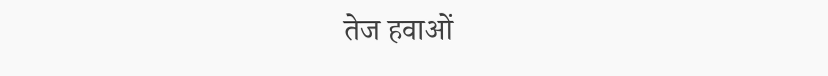तेज हवाओं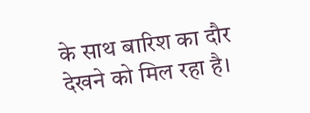के साथ बारिश का दौर देखने को मिल रहा है।